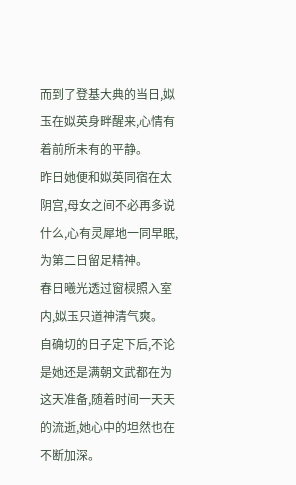而到了登基大典的当日,姒玉在姒英身畔醒来,心情有着前所未有的平静。
昨日她便和姒英同宿在太阴宫,母女之间不必再多说什么,心有灵犀地一同早眠,为第二日留足精神。
春日曦光透过窗棂照入室内,姒玉只道神清气爽。
自确切的日子定下后,不论是她还是满朝文武都在为这天准备,随着时间一天天的流逝,她心中的坦然也在不断加深。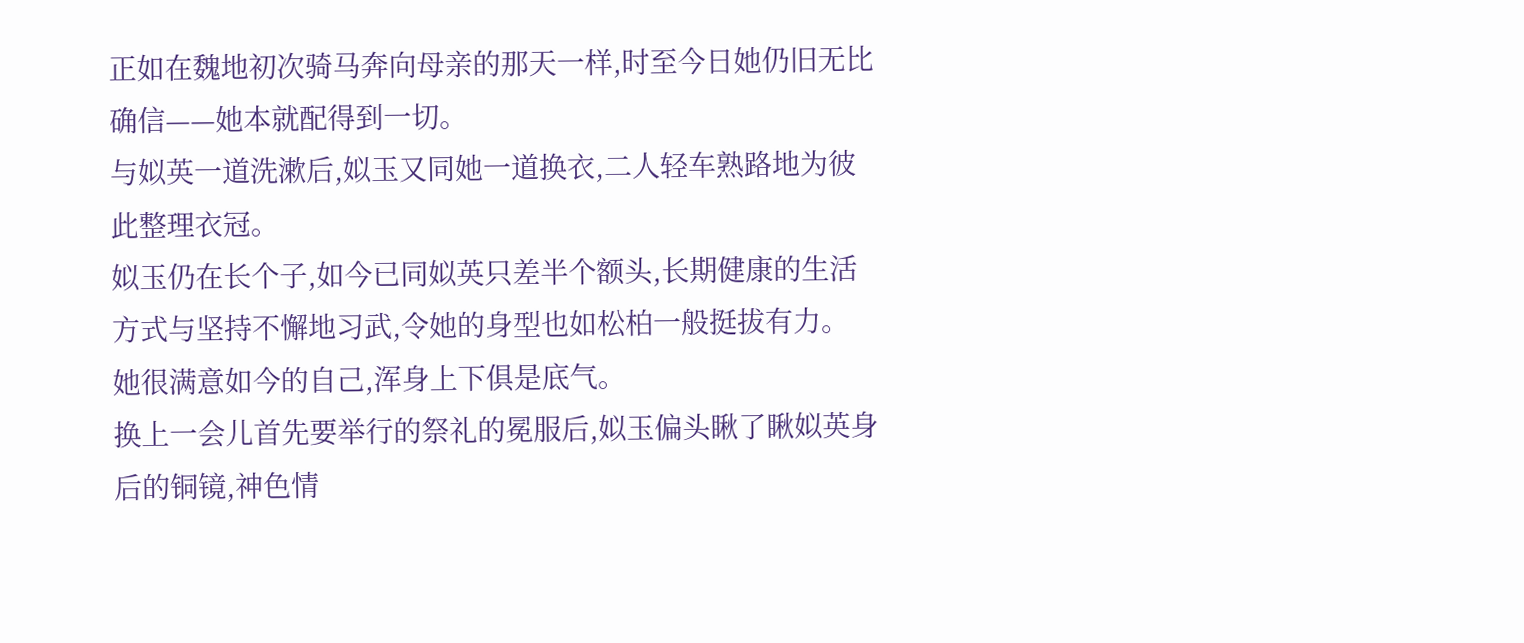正如在魏地初次骑马奔向母亲的那天一样,时至今日她仍旧无比确信——她本就配得到一切。
与姒英一道洗漱后,姒玉又同她一道换衣,二人轻车熟路地为彼此整理衣冠。
姒玉仍在长个子,如今已同姒英只差半个额头,长期健康的生活方式与坚持不懈地习武,令她的身型也如松柏一般挺拔有力。
她很满意如今的自己,浑身上下俱是底气。
换上一会儿首先要举行的祭礼的冕服后,姒玉偏头瞅了瞅姒英身后的铜镜,神色情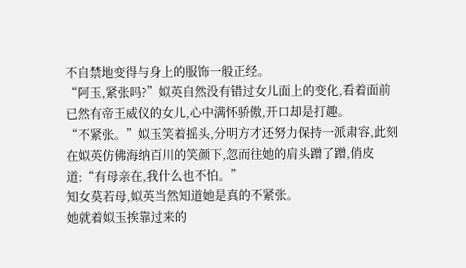不自禁地变得与身上的服饰一般正经。
“阿玉,紧张吗?”姒英自然没有错过女儿面上的变化,看着面前已然有帝王威仪的女儿,心中满怀骄傲,开口却是打趣。
“不紧张。”姒玉笑着摇头,分明方才还努力保持一派肃容,此刻在姒英仿佛海纳百川的笑颜下,忽而往她的肩头蹭了蹭,俏皮道:“有母亲在,我什么也不怕。”
知女莫若母,姒英当然知道她是真的不紧张。
她就着姒玉挨靠过来的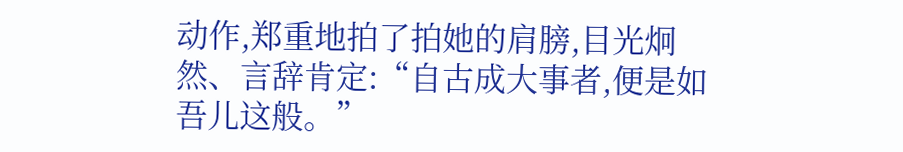动作,郑重地拍了拍她的肩膀,目光炯然、言辞肯定:“自古成大事者,便是如吾儿这般。”